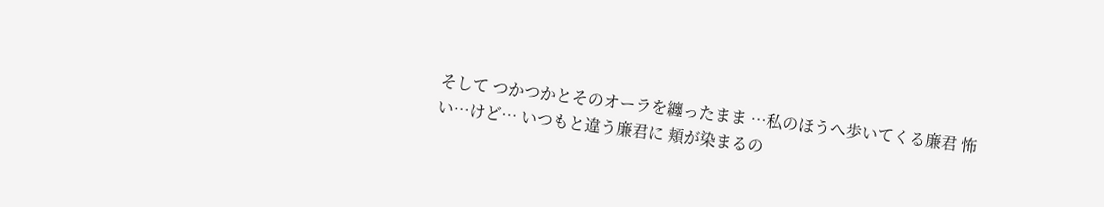そして つかつかとそのオーラを纏ったまま …私のほうへ歩いてくる廉君 怖い…けど… いつもと違う廉君に 頬が染まるの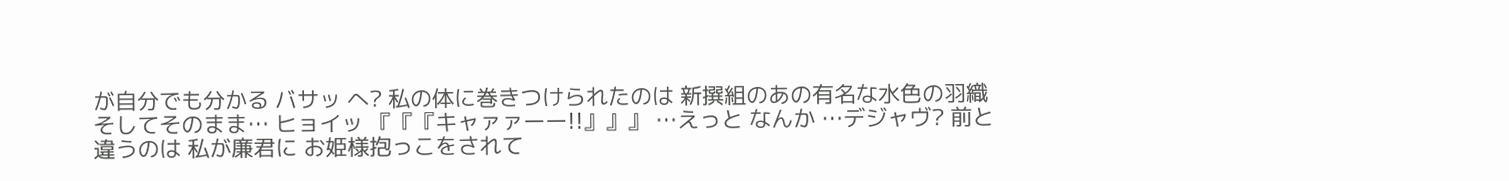が自分でも分かる バサッ へ? 私の体に巻きつけられたのは 新撰組のあの有名な水色の羽織 そしてそのまま… ヒョイッ 『『『キャァァーー!!』』』 …えっと なんか …デジャヴ? 前と違うのは 私が廉君に お姫様抱っこをされて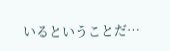いるということだ…